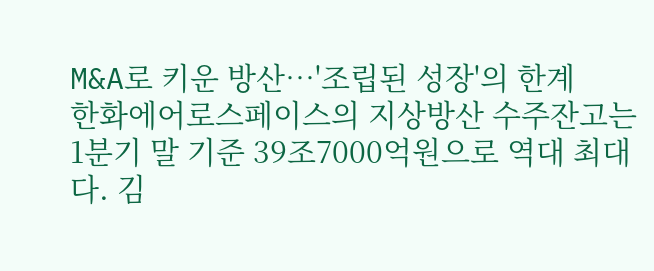M&A로 키운 방산…'조립된 성장'의 한계
한화에어로스페이스의 지상방산 수주잔고는 1분기 말 기준 39조7000억원으로 역대 최대다. 김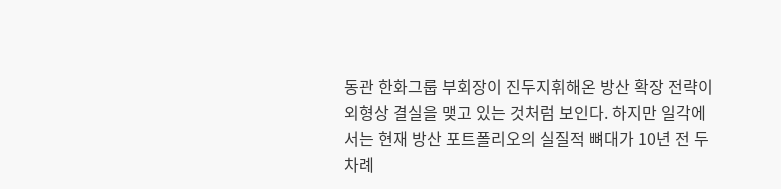동관 한화그룹 부회장이 진두지휘해온 방산 확장 전략이 외형상 결실을 맺고 있는 것처럼 보인다. 하지만 일각에서는 현재 방산 포트폴리오의 실질적 뼈대가 10년 전 두 차례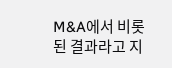M&A에서 비롯된 결과라고 지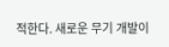적한다. 새로운 무기 개발이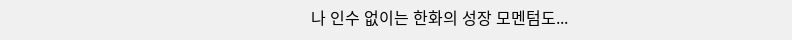나 인수 없이는 한화의 성장 모멘텀도...